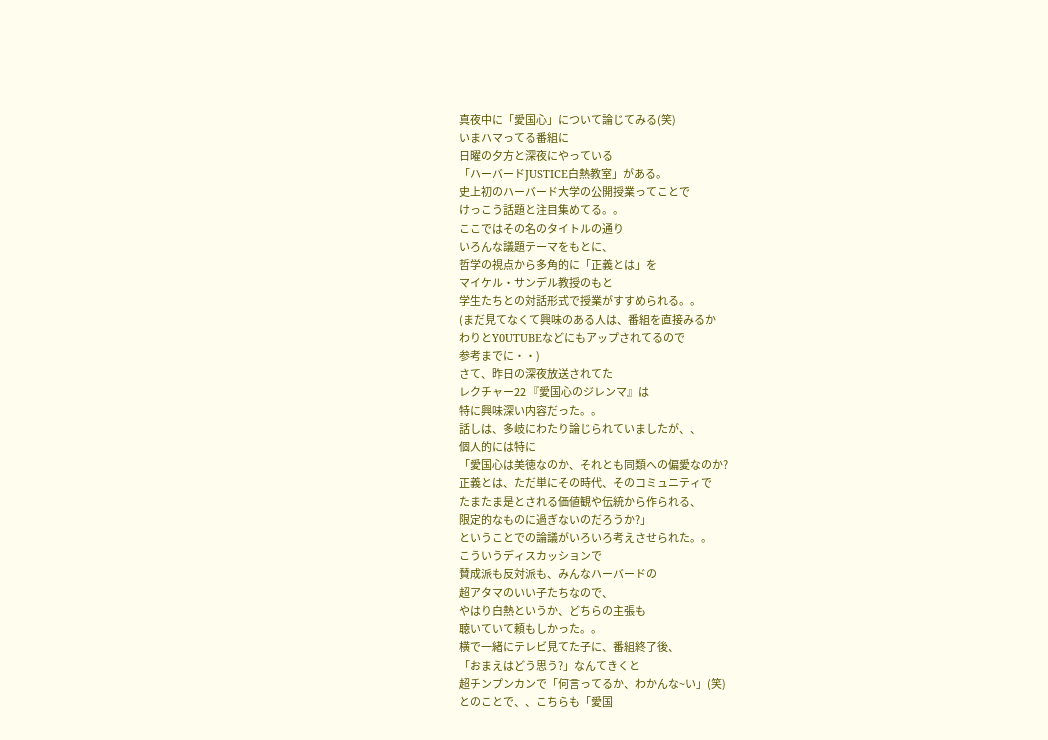真夜中に「愛国心」について論じてみる(笑)
いまハマってる番組に
日曜の夕方と深夜にやっている
「ハーバードJUSTICE白熱教室」がある。
史上初のハーバード大学の公開授業ってことで
けっこう話題と注目集めてる。。
ここではその名のタイトルの通り
いろんな議題テーマをもとに、
哲学の視点から多角的に「正義とは」を
マイケル・サンデル教授のもと
学生たちとの対話形式で授業がすすめられる。。
(まだ見てなくて興味のある人は、番組を直接みるか
わりとY0UTUBEなどにもアップされてるので
参考までに・・)
さて、昨日の深夜放送されてた
レクチャー22 『愛国心のジレンマ』は
特に興味深い内容だった。。
話しは、多岐にわたり論じられていましたが、、
個人的には特に
「愛国心は美徳なのか、それとも同類への偏愛なのか?
正義とは、ただ単にその時代、そのコミュニティで
たまたま是とされる価値観や伝統から作られる、
限定的なものに過ぎないのだろうか?」
ということでの論議がいろいろ考えさせられた。。
こういうディスカッションで
賛成派も反対派も、みんなハーバードの
超アタマのいい子たちなので、
やはり白熱というか、どちらの主張も
聴いていて頼もしかった。。
横で一緒にテレビ見てた子に、番組終了後、
「おまえはどう思う?」なんてきくと
超チンプンカンで「何言ってるか、わかんな~い」(笑)
とのことで、、こちらも「愛国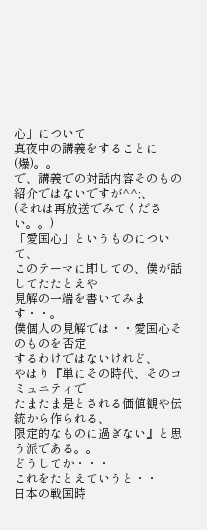心」について
真夜中の講義をすることに(爆)。。
で、講義での対話内容そのもの紹介ではないですが^^;、
(それは再放送でみてください。。)
「愛国心」というものについて、
このテーマに即しての、僕が話してたたとえや
見解の一端を書いてみます・・。
僕個人の見解では・・愛国心そのものを否定
するわけではないけれど、
やはり『単にその時代、そのコミュニティで
たまたま是とされる価値観や伝統から作られる、
限定的なものに過ぎない』と思う派である。。
どうしてか・・・
これをたとえていうと・・
日本の戦国時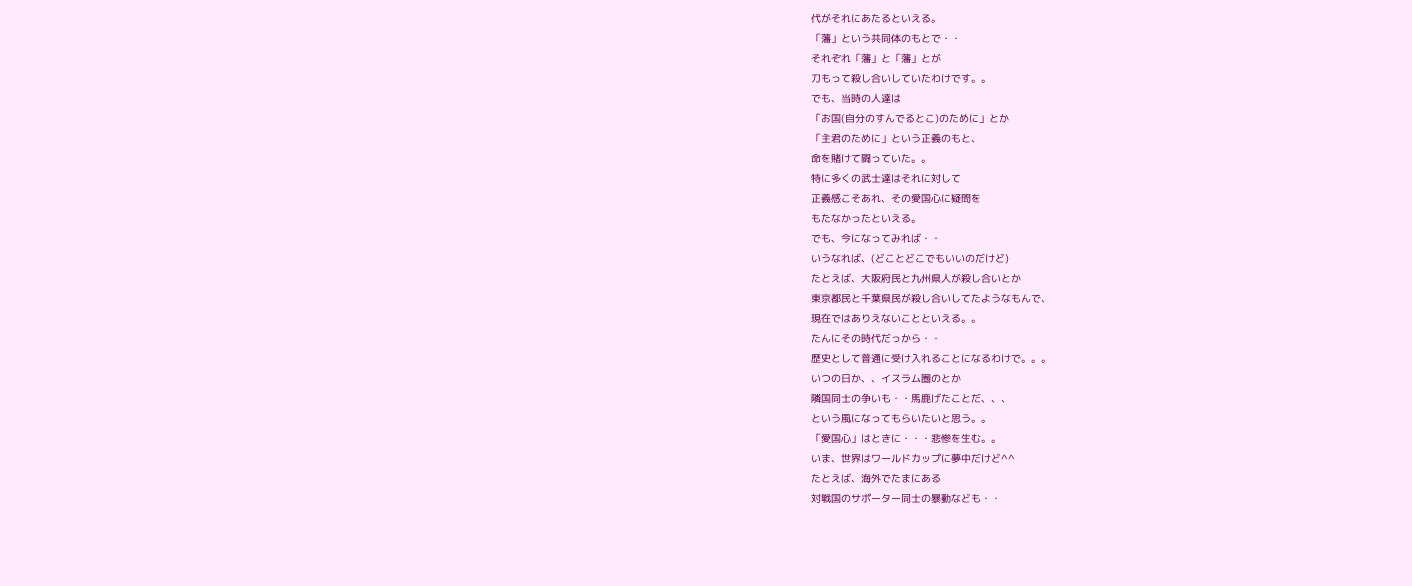代がそれにあたるといえる。
「藩」という共同体のもとで・・
それぞれ「藩」と「藩」とが
刀もって殺し合いしていたわけです。。
でも、当時の人達は
「お国(自分のすんでるとこ)のために」とか
「主君のために」という正義のもと、
命を賭けて闘っていた。。
特に多くの武士達はそれに対して
正義感こそあれ、その愛国心に疑問を
もたなかったといえる。
でも、今になってみれば・・
いうなれば、(どことどこでもいいのだけど)
たとえば、大阪府民と九州県人が殺し合いとか
東京都民と千葉県民が殺し合いしてたようなもんで、
現在ではありえないことといえる。。
たんにその時代だっから・・
歴史として普通に受け入れることになるわけで。。。
いつの日か、、イスラム圏のとか
隣国同士の争いも・・馬鹿げたことだ、、、
という風になってもらいたいと思う。。
「愛国心」はときに・・・悲惨を生む。。
いま、世界はワールドカップに夢中だけど^^
たとえば、海外でたまにある
対戦国のサポーター同士の暴動なども・・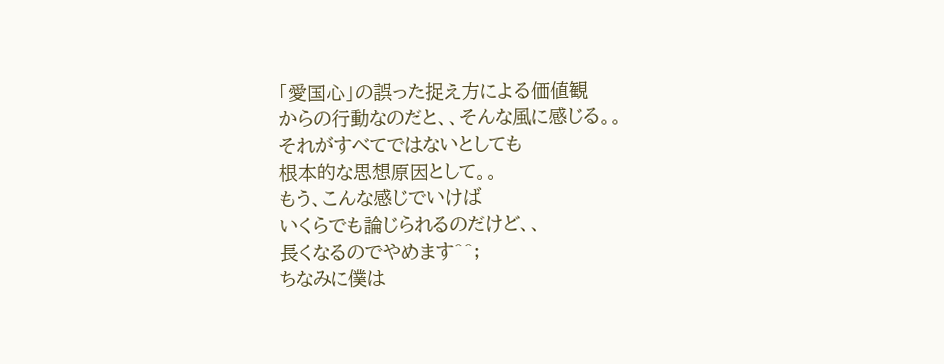「愛国心」の誤った捉え方による価値観
からの行動なのだと、、そんな風に感じる。。
それがすべてではないとしても
根本的な思想原因として。。
もう、こんな感じでいけば
いくらでも論じられるのだけど、、
長くなるのでやめます^^;
ちなみに僕は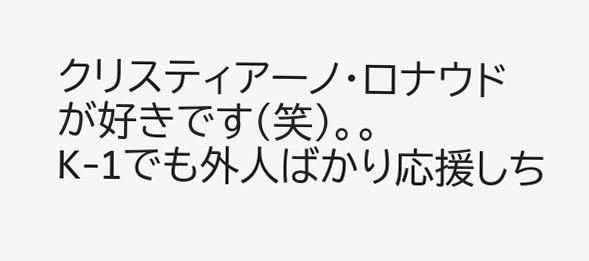クリスティアーノ・ロナウド
が好きです(笑)。。
K-1でも外人ばかり応援しち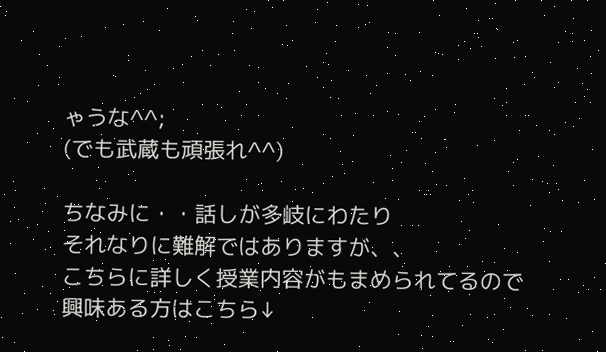ゃうな^^;
(でも武蔵も頑張れ^^)

ちなみに・・話しが多岐にわたり
それなりに難解ではありますが、、
こちらに詳しく授業内容がもまめられてるので
興味ある方はこちら↓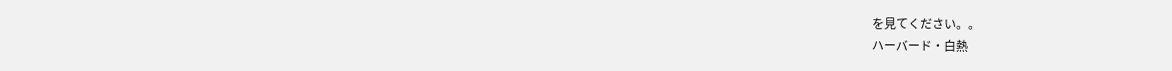を見てください。。
ハーバード・白熱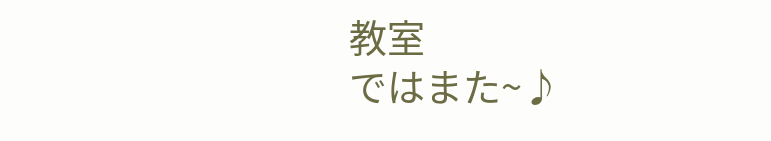教室
ではまた~♪